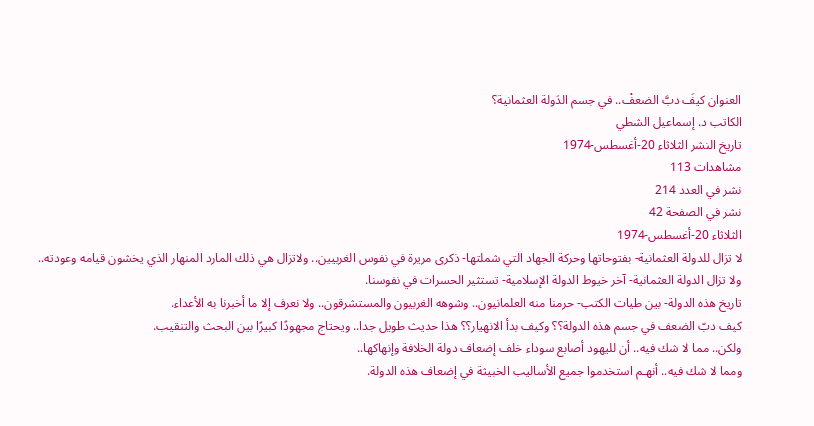العنوان كيفَ دبَّ الضعفْ.. في جسم الدَولة العثمانية؟
الكاتب د. إسماعيل الشطي
تاريخ النشر الثلاثاء 20-أغسطس-1974
مشاهدات 113
نشر في العدد 214
نشر في الصفحة 42
الثلاثاء 20-أغسطس-1974
لا تزال للدولة العثمانية- بفتوحاتها وحركة الجهاد التي شملتها- ذكرى مريرة في نفوس الغربيين.. ولاتزال هي ذلك المارد المنهار الذي يخشون قيامه وعودته.. ولا تزال الدولة العثمانية- آخر خيوط الدولة الإسلامية- تستثير الحسرات في نفوسنا.
تاريخ هذه الدولة- بين طيات الكتب- حرمنا منه العلمانيون.. وشوهه الغربيون والمستشرقون.. ولا نعرف إلا ما أخبرنا به الأعداء.
كيف دبّ الضعف في جسم هذه الدولة؟؟ وكيف بدأ الانهيار؟؟ هذا حديث طويل جدا.. ويحتاج مجهودًا كبيرًا بين البحث والتنقيب.
ولكن.. مما لا شك فيه.. أن لليهود أصابع سوداء خلف إضعاف دولة الخلافة وإنهاكها..
ومما لا شك فيه.. أنهـم استخدموا جميع الأساليب الخبيثة في إضعاف هذه الدولة.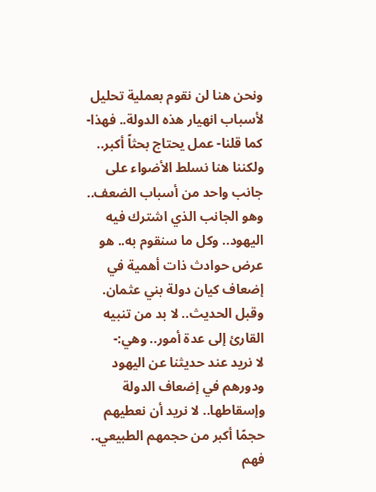ونحن هنا لن نقوم بعملية تحليل لأسباب انهيار هذه الدولة.. فهذا- كما قلنا- عمل يحتاج بحثاً أكبر.. ولكننا هنا نسلط الأضواء على جانب واحد من أسباب الضعف.. وهو الجانب الذي اشترك فيه اليهود.. وكل ما سنقوم به.. هو عرض حوادث ذات أهمية في إضعاف کیان دولة بني عثمان.
وقبل الحديث.. لا بد من تنبيه القارئ إلى عدة أمور.. وهي:-
لا نريد عند حديثنا عن اليهود ودورهم في إضعاف الدولة وإسقاطها.. لا نريد أن نعطيهم حجمًا أكبر من حجمهم الطبيعي.. فهم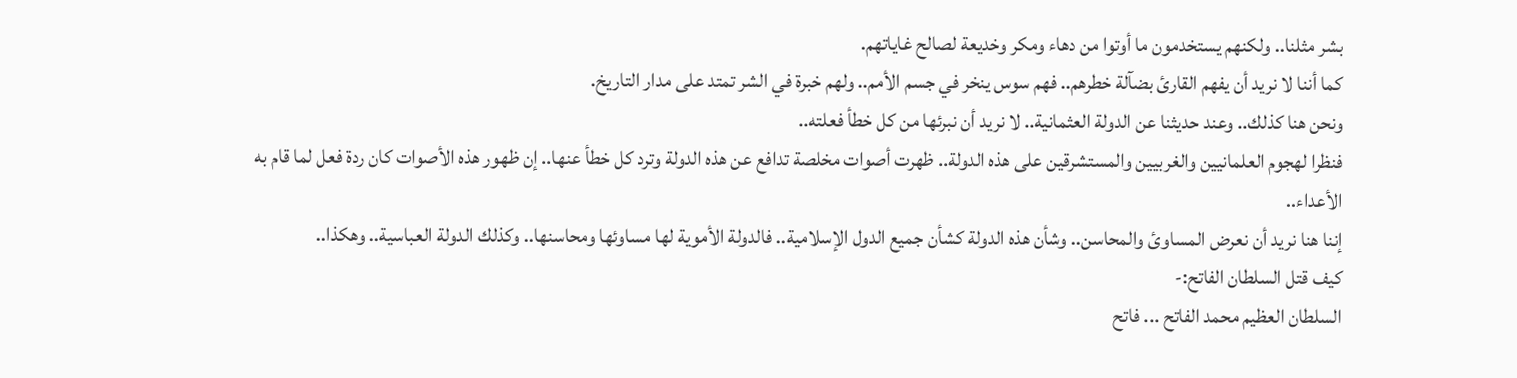بشر مثلنا.. ولكنهم يستخدمون ما أوتوا من دهاء ومكر وخديعة لصالح غاياتهم.
كما أننا لا نريد أن يفهم القارئ بضآلة خطرهم.. فهم سوس ينخر في جسم الأمم.. ولهم خبرة في الشر تمتد على مدار التاريخ.
ونحن هنا كذلك.. وعند حديثنا عن الدولة العثمانية.. لا نريد أن نبرئها من كل خطأ فعلته..
فنظرا لهجوم العلمانيين والغربيين والمستشرقين على هذه الدولة.. ظهرت أصوات مخلصة تدافع عن هذه الدولة وترد كل خطأ عنها.. إن ظهور هذه الأصوات كان ردة فعل لما قام به الأعداء..
إننا هنا نريد أن نعرض المساوئ والمحاسن.. وشأن هذه الدولة كشأن جميع الدول الإسلامية.. فالدولة الأموية لها مساوئها ومحاسنها.. وكذلك الدولة العباسية.. وهكذا..
كيف قتل السلطان الفاتح:-
السلطان العظيم محمد الفاتح ... فاتح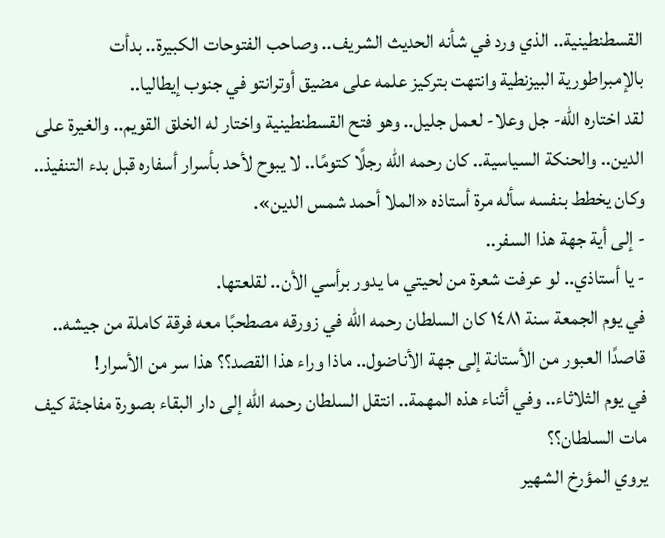القسطنطينية.. الذي ورد في شأنه الحديث الشريف.. وصاحب الفتوحات الكبيرة.. بدأت بالإمبراطورية البيزنطية وانتهت بتركيز علمه على مضيق أوترانتو في جنوب إيطاليا..
لقد اختاره الله- جل وعلا- لعمل جليل.. وهو فتح القسطنطينية واختار له الخلق القويم.. والغيرة على الدين.. والحنكة السياسية.. كان رحمه الله رجلًا كتومًا.. لا يبوح لأحد بأسرار أسفاره قبل بدء التنفيذ.. وكان يخطط بنفسه سأله مرة أستاذه «الملا أحمد شمس الدين».
- إلى أية جهة هذا السفر..
- يا أستاذي.. لو عرفت شعرة من لحيتي ما يدور برأسي الأن.. لقلعتها.
في يوم الجمعة سنة ١٤٨١ كان السلطان رحمه الله في زورقه مصطحبًا معه فرقة كاملة من جيشه.. قاصدًا العبور من الأستانة إلى جهة الأناضول.. ماذا وراء هذا القصد؟؟ هذا سر من الأسرار!
في يوم الثلاثاء.. وفي أثناء هذه المهمة.. انتقل السلطان رحمه الله إلى دار البقاء بصورة مفاجئة كيف مات السلطان؟؟
يروي المؤرخ الشهير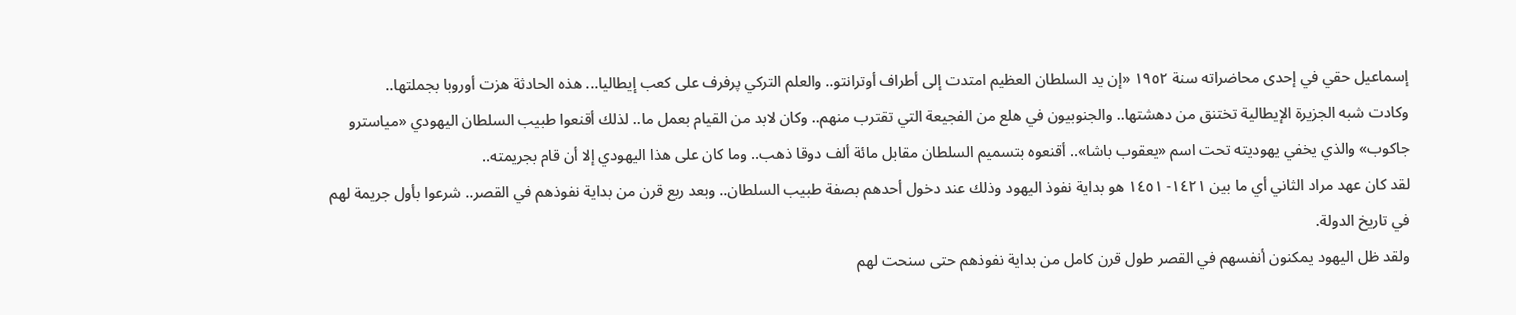إسماعيل حقي في إحدى محاضراته سنة ١٩٥٢ «إن يد السلطان العظيم امتدت إلى أطراف أوترانتو.. والعلم التركي پرفرف على كعب إيطاليا... هذه الحادثة هزت أوروبا بجملتها..
وكادت شبه الجزيرة الإيطالية تختنق من دهشتها.. والجنوبيون في هلع من الفجيعة التي تقترب منهم.. وكان لابد من القيام بعمل ما.. لذلك أقنعوا طبيب السلطان اليهودي «مياسترو جاكوب» والذي يخفي يهوديته تحت اسم «يعقوب باشا».. أقنعوه بتسميم السلطان مقابل مائة ألف دوقا ذهب.. وما كان على هذا اليهودي إلا أن قام بجريمته..
لقد كان عهد مراد الثاني أي ما بين ١٤٢١- ١٤٥١ هو بداية نفوذ اليهود وذلك عند دخول أحدهم بصفة طبيب السلطان.. وبعد ربع قرن من بداية نفوذهم في القصر.. شرعوا بأول جريمة لهم في تاريخ الدولة.
ولقد ظل اليهود يمكنون أنفسهم في القصر طول قرن كامل من بداية نفوذهم حتى سنحت لهم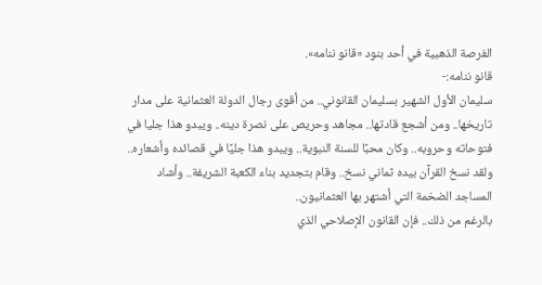الفرصة الذهبية في أحد بنود «قانو ننامه».
قانو ننامه:-
سليمان الأول الشهير بسليمان القانوني.. من أقوى رجال الدولة العثمانية على مدار تاريخها.. ومن أشجع قادتها.. مجاهد وحريص على نصرة دينه.. ويبدو هذا جليا في فتوحاته وحروبه.. وكان محبًا للسنة النبوية.. ويبدو هذا جليًا في قصائده وأشعاره.. ولقد نسخ القرآن بيده ثماني نسخ.. وقام بتجديد بناء الكعبة الشريفة.. وأشاد المساجد الضخمة التي أشتهر بها العثمانيون..
بالرغم من ذلك.. فإن القانون الإصلاحي الذي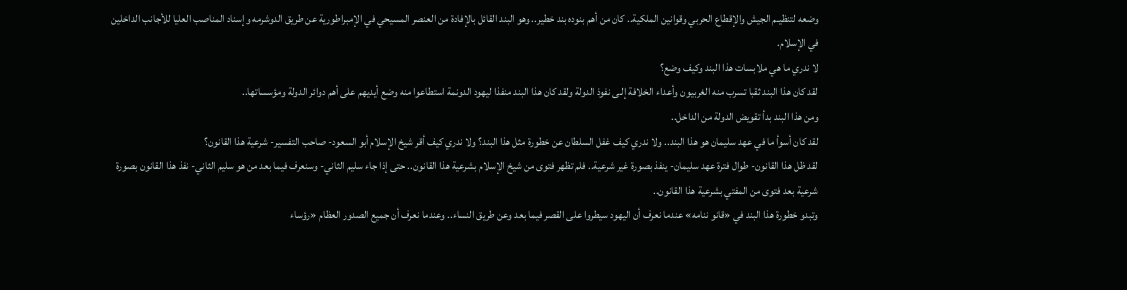وضعه لتنظيـم الجيش والإقطاع الحربي وقوانين الملكية.. كان من أهم بنوده بند خطير.. وهو البند القائل بالإفادة من العنصر المسيحي في الإمبراطورية عن طريق الدوشرمه وإسناد المناصب العليا للأجانب الداخلين في الإسلام.
لا ندري ما هي ملابسات هذا البند وكيف وضع؟
لقد كان هذا البند ثقبا تسرب منه الغربيون وأعداء الخلافة إلـى نفوذ الدولة ولقد كان هذا البند منفذا ليهود الدونمة استطاعوا منه وضع أيديهم على أهم دوائر الدولة ومؤسساتها..
ومن هذا البند بدأ تقويض الدولة من الداخل..
لقد كان أسوأ ما في عهد سليمان هو هذا البند.. ولا ندري كيف غفل السلطان عن خطورة مثل هذا البند؟ ولا ندري كيف أقر شيخ الإسلام أبو السعود- صاحب التفسير- شرعية هذا القانون؟
لقد ظل هذا القانون- طوال فترة عهد سليمان- ينفذ بصورة غير شرعية.. فلم تظهر فتوى من شيخ الإسلام بشرعية هذا القانون.. حتى إذا جاء سليم الثاني- وسنعرف فيما بعد من هو سليم الثاني- نفذ هذا القانون بصورة شرعية بعد فتوى من المفتي بشرعية هذا القانون..
وتبدو خطورة هذا البند في «قانو ننامه» عندما نعرف أن اليهود سيطروا على القصر فيما بعد وعن طريق النساء.. وعندما نعرف أن جميع الصدور العظام «رؤساء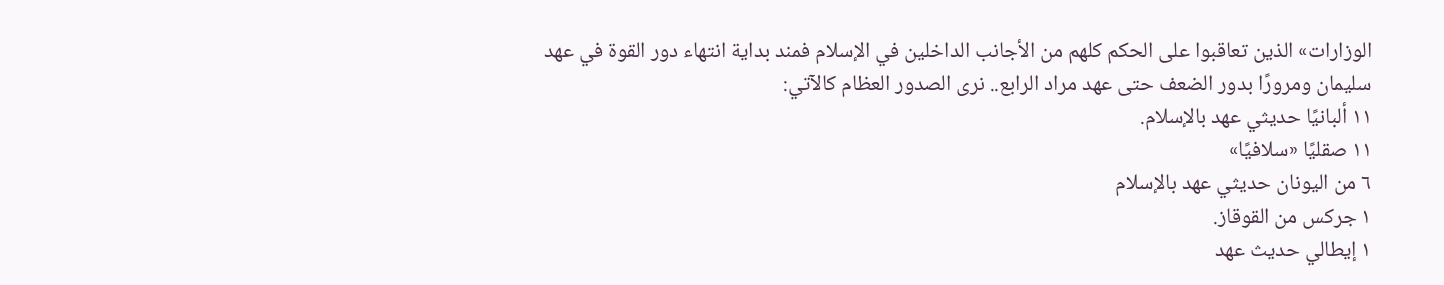الوزارات» الذين تعاقبوا على الحكم كلهم من الأجانب الداخلين في الإسلام فمند بداية انتهاء دور القوة في عهد سليمان ومرورًا بدور الضعف حتى عهد مراد الرابع.. نرى الصدور العظام كالآتي:
١١ ألبانيًا حديثي عهد بالإسلام.
۱۱ صقليًا «سلافيًا»
٦ من اليونان حديثي عهد بالإسلام
١ جركس من القوقاز.
١ إيطالي حديث عهد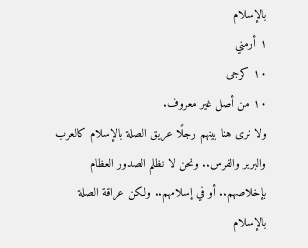بالإسلام
١ أرمني
۱۰ کرجی
١٠ من أصل غير معروف.
ولا نرى هنا بينهم رجلًا عريق الصلة بالإسلام كالعرب والبربر والفرس.. ونحن لا نظلم الصدور العظام بإخلاصهم.. أو في إسلامهم.. ولكن عراقة الصلة بالإسلام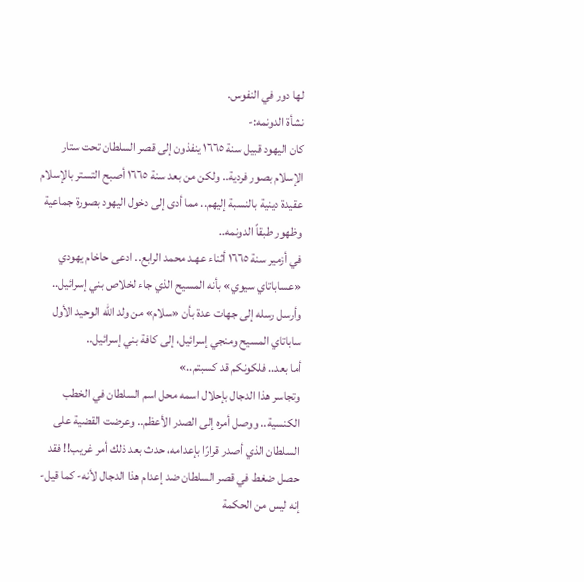لها دور في النفوس.
نشأة الدونمه:-
كان اليهود قبيل سنة ١٦٦٥ ينفذون إلى قصر السلطان تحت ستار الإسلام بصور فردية.. ولكن من بعد سنة ١٦٦٥ أصبح التستر بالإسلام عقيدة دينية بالنسبة إليهم.. مما أدى إلى دخول اليهود بصورة جماعية وظهور طبقاً الدونمه..
في أزمير سنة ١٦٦٥ أثناء عهـد محمد الرابع.. ادعى حاخام يهودي «عساباتاي سيوي» بأنه المسيح الذي جاء لخلاص بني إسرائيل.. وأرسل رسله إلى جهات عدة بأن «سلام» من ولد الله الوحيد الأول ساباتاي المسيح ومنجي إسرائيل، إلى كافة بني إسرائيل..
أما بعد.. فلكونكم قد كسبتم..»
وتجاسر هذا الدجال بإحلال اسمه محل اسم السلطان في الخطب الكنسية.. ووصل أمره إلى الصدر الأعظم.. وعرضت القضية على السلطان الذي أصدر قرارًا بإعدامه، حدث بعد ذلك أمر غريب!! فقد حصل ضغط في قصر السلطان ضد إعدام هذا الدجال لأنه- كما قيل- إنه ليس من الحكمة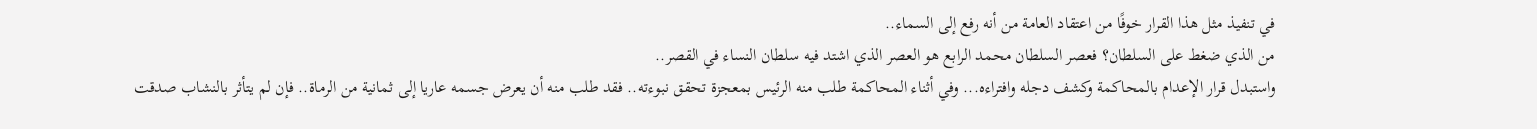في تنفيذ مثل هذا القرار خوفًا من اعتقاد العامة من أنه رفع إلى السماء..
من الذي ضغط على السلطان؟ فعصر السلطان محمد الرابع هو العصر الذي اشتد فيه سلطان النساء في القصر..
واستبدل قرار الإعدام بالمحاكمة وكشف دجله وافتراءه... وفي أثناء المحاكمة طلب منه الرئيس بمعجزة تحقق نبوءته.. فقد طلب منه أن يعرض جسمه عاريا إلى ثمانية من الرماة.. فإن لم يتأثر بالنشاب صدقت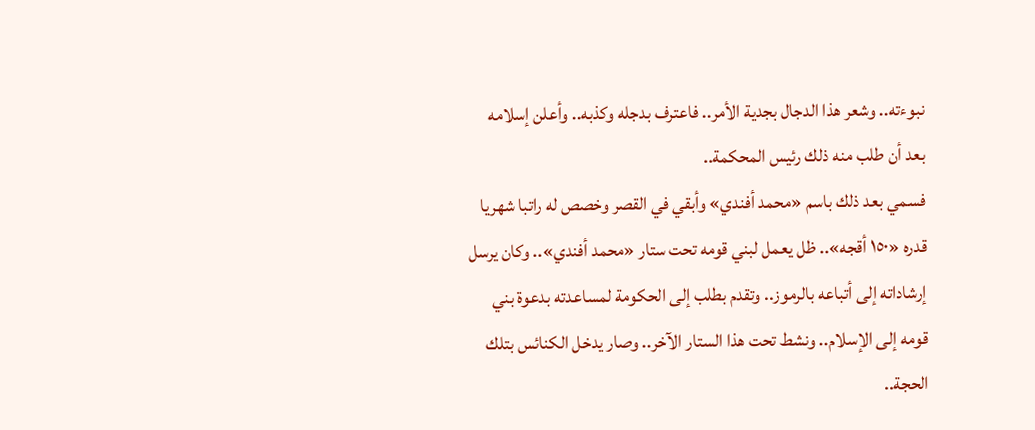نبوءته.. وشعر هذا الدجال بجدية الأمر.. فاعترف بدجله وكذبه.. وأعلن إسلامه بعد أن طلب منه ذلك رئيس المحكمة..
فسمي بعد ذلك باسم «محمد أفندي» وأبقي في القصر وخصص له راتبا شهريا قدره «۱٥۰ أقجه».. ظل يعمل لبني قومه تحت ستار «محمد أفندي».. وكان يرسل إرشاداته إلى أتباعه بالرموز.. وتقدم بطلب إلى الحكومة لمساعدته بدعوة بني قومه إلى الإسلام.. ونشط تحت هذا الستار الآخر.. وصار يدخل الكنائس بتلك الحجة..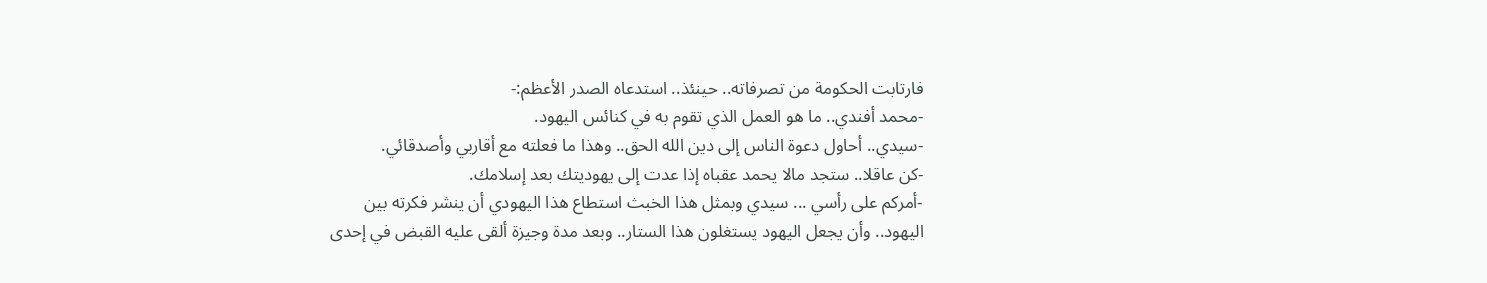فارتابت الحكومة من تصرفاته.. حينئذ.. استدعاه الصدر الأعظم:-
-محمد أفندي.. ما هو العمل الذي تقوم به في كنائس اليهود.
-سيدي.. أحاول دعوة الناس إلى دين الله الحق.. وهذا ما فعلته مع أقاربي وأصدقائي.
-کن عاقلا.. ستجد مالا يحمد عقباه إذا عدت إلى يهوديتك بعد إسلامك.
-أمركم على رأسي ... سيدي وبمثل هذا الخبث استطاع هذا اليهودي أن ينشر فكرته بين اليهود.. وأن يجعل اليهود يستغلون هذا الستار.. وبعد مدة وجيزة ألقى عليه القبض في إحدى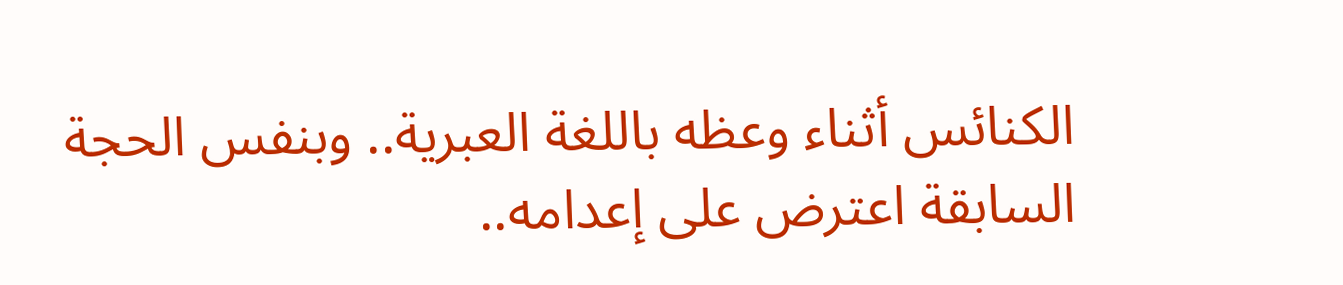الكنائس أثناء وعظه باللغة العبرية.. وبنفس الحجة السابقة اعترض على إعدامه..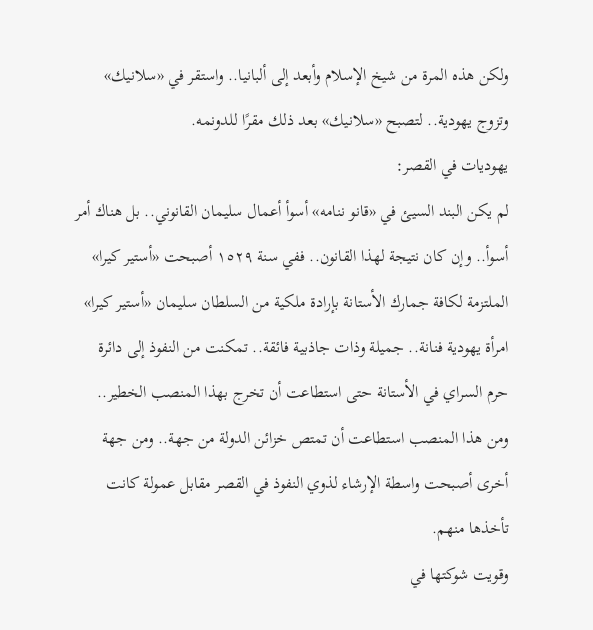ولكن هذه المرة من شيخ الإسلام وأبعد إلى ألبانيا.. واستقر في «سلانيك» وتزوج يهودية.. لتصبح «سلانيك» بعد ذلك مقرًا للدونمه.
يهوديات في القصر:
لم يكن البند السيئ في «قانو ننامه» أسوأ أعمال سليمان القانوني.. بل هناك أمر أسوأ.. وإن كان نتيجة لهذا القانون.. ففي سنة ١٥٢٩ أصبحت «أستير كيرا» الملتزمة لكافة جمارك الأستانة بإرادة ملكية من السلطان سليمان «أستير كيرا» امرأة يهودية فنانة.. جميلة وذات جاذبية فائقة.. تمكنت من النفوذ إلى دائرة حرم السراي في الأستانة حتى استطاعت أن تخرج بهذا المنصب الخطير.. ومن هذا المنصب استطاعت أن تمتص خزائن الدولة من جهة.. ومن جهة أخرى أصبحت واسطة الإرشاء لذوي النفوذ في القصر مقابل عمولة كانت تأخذها منهم.
وقويت شوكتها في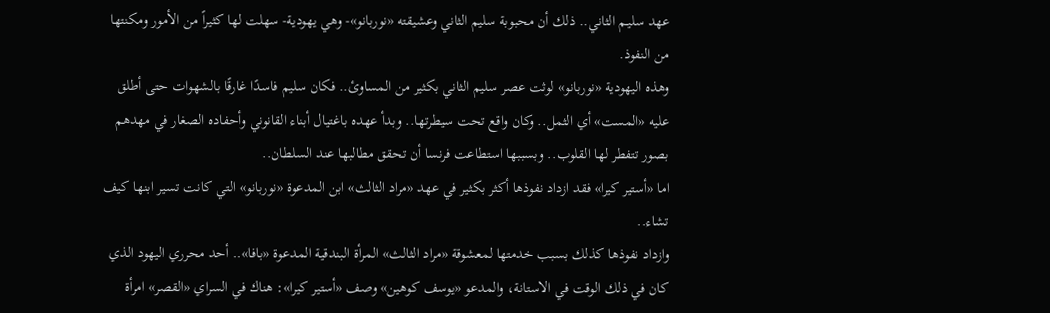عهد سليـم الثاني.. ذلك أن محبوبة سليم الثاني وعشيقته «نوربانو»- وهي يهودية- سهلت لها كثيراً من الأمور ومكنتها من النفوذ.
وهذه اليهودية «نوربانو» لوثت عصر سليم الثاني بكثير من المساوئ.. فكان سليم فاسدًا غارقًا بالشهوات حتى أطلق عليه «المست» أي الثمل.. وكان واقع تحت سيطرتها.. وبدأ عهده باغتيال أبناء القانوني وأحفاده الصغار في مهدهم بصور تتفطر لها القلوب.. وبسببها استطاعت فرنسا أن تحقق مطالبها عند السلطان..
اما «أستير كيرا» فقد ازداد نفوذها أكثر بكثير في عهد «مراد الثالث» ابن المدعوة «نوربانو» التي كانت تسير ابنها كيف تشاء..
وازداد نفوذها كذلك بسبب خدمتها لمعشوقة «مراد الثالث» المرأة البندقية المدعوة «بافا».. أحد محرري اليهود الذي كان في ذلك الوقت في الاستانة، والمدعو «يوسف كوهين» وصف «أستير كيرا»: هناك في السراي «القصر» امرأة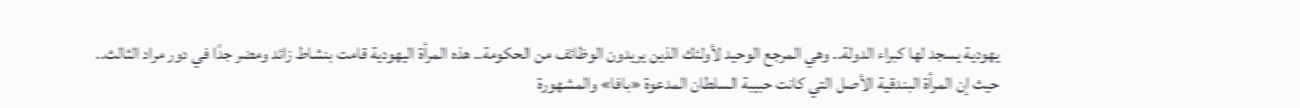يهودية يسجد لها كبراء الدولة.. وهي المرجع الوحيد لأولئك الذين يريدون الوظائف من الحكومة.. هذه المرأة اليهودية قامت بنشاط زائد ومضر جدًا في دور مراد الثالث.. حيث إن المرأة البندقية الأصل التي كانت حبيبة السلطان المدعوة «بافا» والمشهورة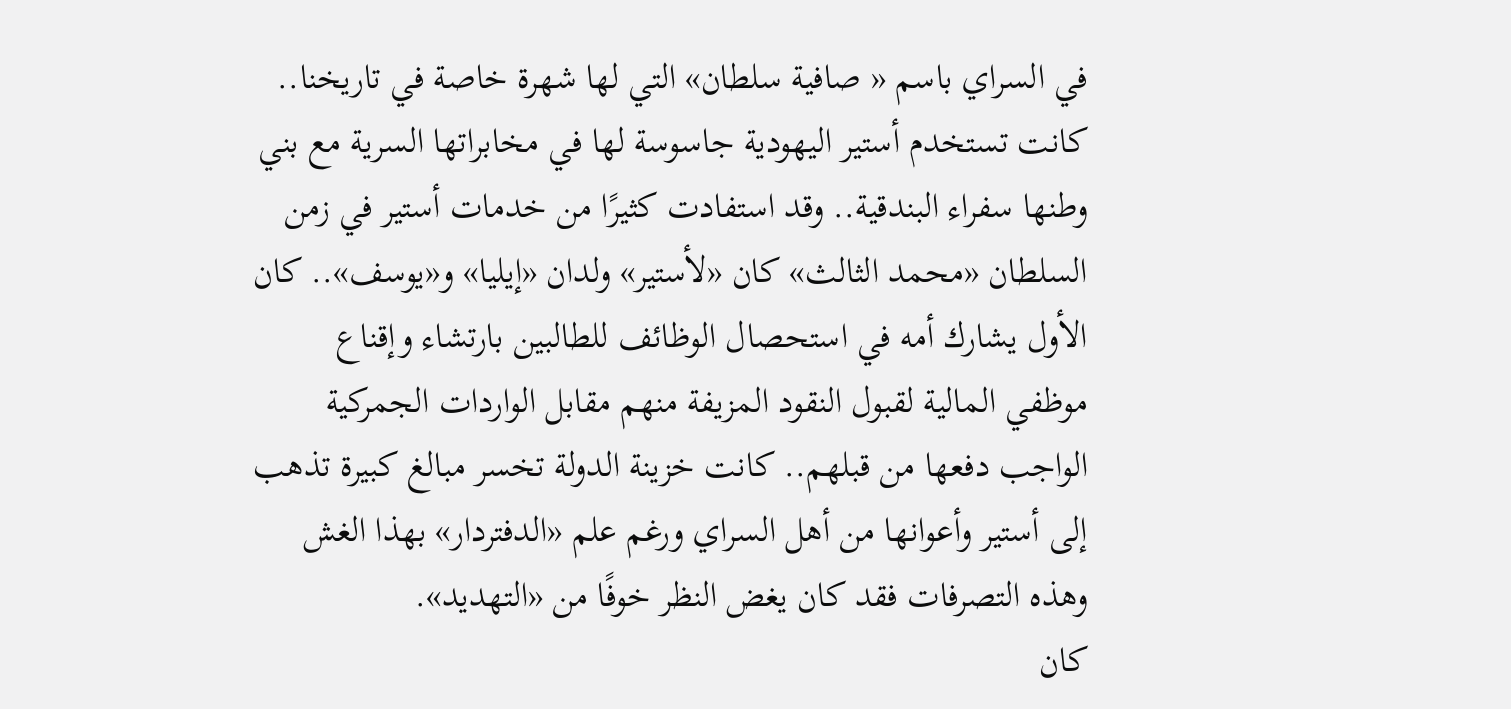في السراي باسم « صافية سلطان» التي لها شهرة خاصة في تاريخنا.. كانت تستخدم أستير اليهودية جاسوسة لها في مخابراتها السرية مع بني وطنها سفراء البندقية.. وقد استفادت كثيرًا من خدمات أستير في زمن السلطان «محمد الثالث» كان «لأستير» ولدان «إیلیا» و«يوسف».. كان الأول يشارك أمه في استحصال الوظائف للطالبين بارتشاء وإقناع موظفي المالية لقبول النقود المزيفة منهم مقابل الواردات الجمركية الواجب دفعها من قبلهم.. كانت خزينة الدولة تخسر مبالغ كبيرة تذهب إلى أستير وأعوانها من أهل السراي ورغم علم «الدفتردار» بهذا الغش وهذه التصرفات فقد كان يغض النظر خوفًا من «التهديد».
كان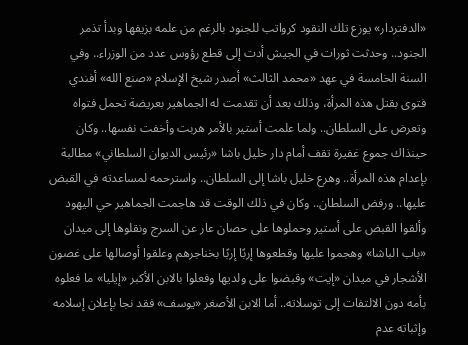«الدفتردار» يوزع تلك النقود كرواتب للجنود بالرغم من علمه بزيفها وبدأ تذمر الجنود.. وحدثت ثورات في الجيش أدت إلى قطع رؤوس عدد من الوزراء.. وفي السنة الخامسة في عهد «محمد الثالث» أصدر شيخ الإسلام «صنع الله» أفندي فتوى بقتل هذه المرأة، وذلك بعد أن تقدمت له الجماهير بعريضة تحمل فتواه وتعرض على السلطان.. ولما علمت أستير بالأمر هربت وأخفت نفسها.. وكان حينذاك جموع غفيرة تقف أمام دار خلیل باشا «رئيس الديوان السلطاني» مطالبة بإعدام هذه المرأة.. وهرع خليل باشا إلى السلطان.. واسترحمه لمساعدته في القبض عليها.. ورفض السلطان.. وكان في ذلك الوقت قد هاجمت الجماهير حي اليهود وألقوا القبض على أستير وحملوها على حصان عار عن السرج ونقلوها إلى ميدان «باب الباشا» وهجموا عليها وقطعوها إربًا إربًا بخناجرهم وعلقوا أوصالها على غصون الأشجار في ميدان «إيت» وقبضوا على ولديها وفعلوا بالابن الأكبر «إيليا» ما فعلوه بأمه دون الالتفات إلى توسلاته.. أما الابن الأصغر «يوسف» فقد نجا بإعلان إسلامه وإثباته عدم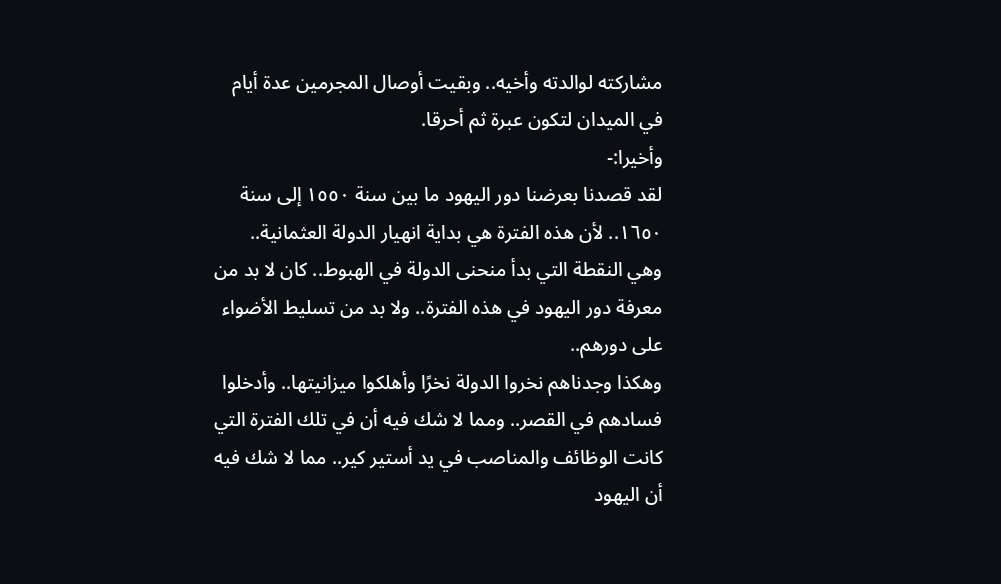مشاركته لوالدته وأخيه.. وبقيت أوصال المجرمين عدة أيام في الميدان لتكون عبرة ثم أحرقا.
وأخيرا:-
لقد قصدنا بعرضنا دور اليهود ما بين سنة ١٥٥٠ إلى سنة ١٦٥٠.. لأن هذه الفترة هي بداية انهيار الدولة العثمانية.. وهي النقطة التي بدأ منحنى الدولة في الهبوط.. كان لا بد من معرفة دور اليهود في هذه الفترة.. ولا بد من تسليط الأضواء على دورهم..
وهكذا وجدناهم نخروا الدولة نخرًا وأهلكوا ميزانيتها.. وأدخلوا فسادهم في القصر.. ومما لا شك فيه أن في تلك الفترة التي كانت الوظائف والمناصب في يد أستير كير.. مما لا شك فيه أن اليهود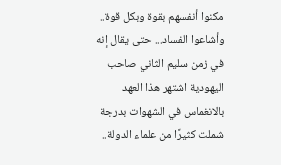مكنوا أنفسهم بقوة وبكل قوة..
وأشاعوا الفساد... حتى يقال إنه في زمن سليم الثاني صاحب اليهودية اشتهر هذا العهد بالانغماس في الشهوات بدرجة شملت كثيرًا من علماء الدولة..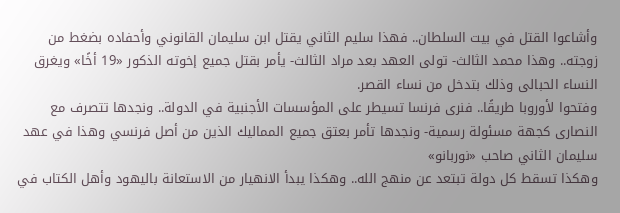وأشاعوا القتل في بيت السلطان.. فهذا سليم الثاني يقتل ابن سليمان القانوني وأحفاده بضغط من زوجته.. وهذا محمد الثالث- تولى العهد بعد مراد الثالث- يأمر بقتل جميع إخوته الذكور «19 أخًا» ويغرق النساء الحبالى وذلك بتدخل من نساء القصر.
وفتحوا لأوروبا طريقًا.. فنرى فرنسا تسيطر على المؤسسات الأجنبية في الدولة.. ونجدها تتصرف مع النصارى كجهة مسئولة رسمية- ونجدها تأمر بعتق جميع المماليك الذين من أصل فرنسي وهذا في عهد سليمان الثاني صاحب «نوربانو»
وهكذا تسقط كل دولة تبتعد عن منهج الله.. وهكذا يبدأ الانهيار من الاستعانة باليهود وأهل الكتاب في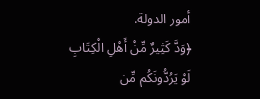أمور الدولة.
﴿وَدَّ كَثِيرٌ مِّنْ أَهْلِ الْكِتَابِ لَوْ يَرُدُّونَكُم مِّن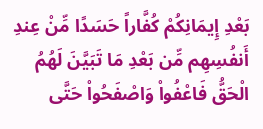بَعْدِ إِيمَانِكُمْ كُفَّاراً حَسَدًا مِّنْ عِندِ أَنفُسِهِم مِّن بَعْدِ مَا تَبَيَّنَ لَهُمُ الْحَقُّ فَاعْفُواْ وَاصْفَحُواْ حَتَّى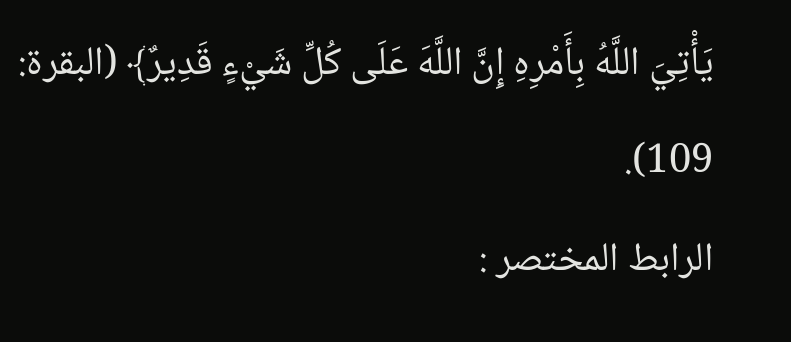يَأْتِيَ اللَّهُ بِأَمْرِهِ إِنَّ اللَّهَ عَلَى كُلِّ شَيْءٍ قَدِيرٌ﴾ (البقرة: 109).
الرابط المختصر :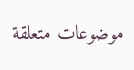موضوعات متعلقة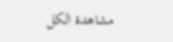مشاهدة الكل